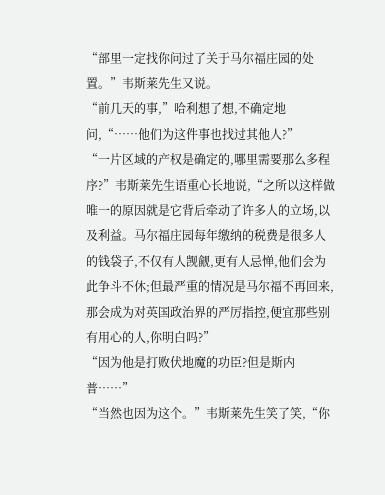“部里一定找你问过了关于马尔福庄园的处置。”韦斯莱先生又说。
“前几天的事,”哈利想了想,不确定地问,“……他们为这件事也找过其他人?”
“一片区域的产权是确定的,哪里需要那么多程序?”韦斯莱先生语重心长地说,“之所以这样做唯一的原因就是它背后牵动了许多人的立场,以及利益。马尔福庄园每年缴纳的税费是很多人的钱袋子,不仅有人觊觎,更有人忌惮,他们会为此争斗不休;但最严重的情况是马尔福不再回来,那会成为对英国政治界的严厉指控,便宜那些别有用心的人,你明白吗?”
“因为他是打败伏地魔的功臣?但是斯内普……”
“当然也因为这个。”韦斯莱先生笑了笑,“你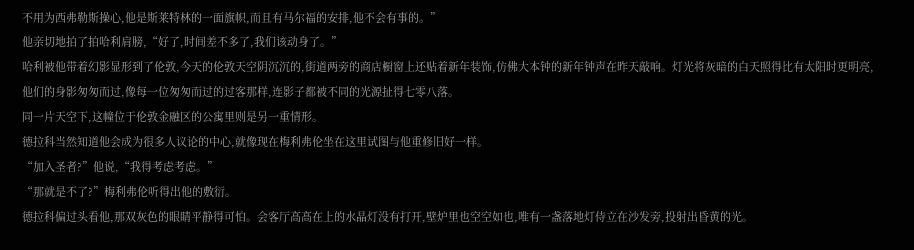不用为西弗勒斯操心,他是斯莱特林的一面旗帜,而且有马尔福的安排,他不会有事的。”
他亲切地拍了拍哈利肩膀,“好了,时间差不多了,我们该动身了。”
哈利被他带着幻影显形到了伦敦,今天的伦敦天空阴沉沉的,街道两旁的商店橱窗上还贴着新年装饰,仿佛大本钟的新年钟声在昨天敲响。灯光将灰暗的白天照得比有太阳时更明亮,他们的身影匆匆而过,像每一位匆匆而过的过客那样,连影子都被不同的光源扯得七零八落。
同一片天空下,这幢位于伦敦金融区的公寓里则是另一重情形。
德拉科当然知道他会成为很多人议论的中心,就像现在梅利弗伦坐在这里试图与他重修旧好一样。
“加入圣者?”他说,“我得考虑考虑。”
“那就是不了?”梅利弗伦听得出他的敷衍。
德拉科偏过头看他,那双灰色的眼睛平静得可怕。会客厅高高在上的水晶灯没有打开,壁炉里也空空如也,唯有一盏落地灯侍立在沙发旁,投射出昏黄的光。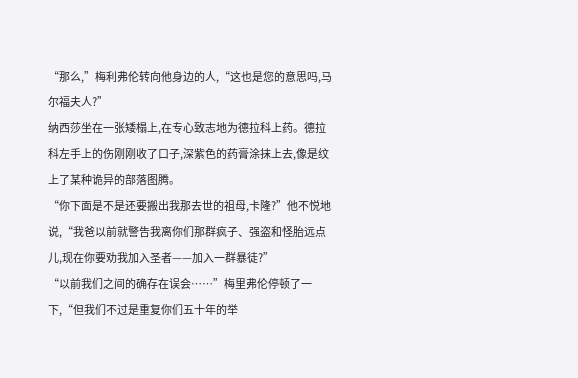“那么,”梅利弗伦转向他身边的人,“这也是您的意思吗,马尔福夫人?”
纳西莎坐在一张矮榻上,在专心致志地为德拉科上药。德拉科左手上的伤刚刚收了口子,深紫色的药膏涂抹上去,像是纹上了某种诡异的部落图腾。
“你下面是不是还要搬出我那去世的祖母,卡隆?”他不悦地说,“我爸以前就警告我离你们那群疯子、强盗和怪胎远点儿,现在你要劝我加入圣者——加入一群暴徒?”
“以前我们之间的确存在误会……”梅里弗伦停顿了一下,“但我们不过是重复你们五十年的举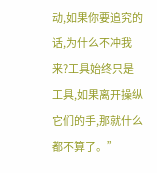动,如果你要追究的话,为什么不冲我来?工具始终只是工具,如果离开操纵它们的手,那就什么都不算了。”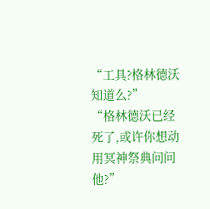“工具?格林德沃知道么?”
“格林德沃已经死了,或许你想动用冥神祭典问问他?”